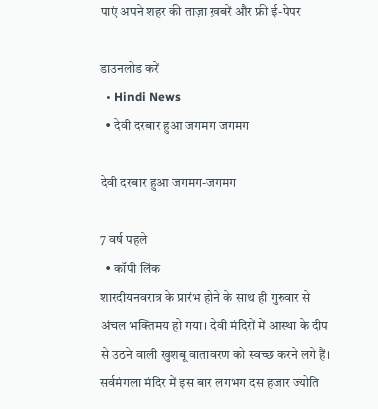पाएं अपने शहर की ताज़ा ख़बरें और फ्री ई-पेपर

डाउनलोड करें
  • Hindi News
  • देवी दरबार हुआ जगमग जगमग

देवी दरबार हुआ जगमग-जगमग

7 वर्ष पहले
  • कॉपी लिंक
शारदीयनवरात्र के प्रारंभ होने के साथ ही गुरुवार से अंचल भक्तिमय हो गया। देवी मंदिरों में आस्था के दीप से उठने वाली खुशबू वातावरण को स्वच्छ करने लगे हैं। सर्वमंगला मंदिर में इस बार लगभग दस हजार ज्योति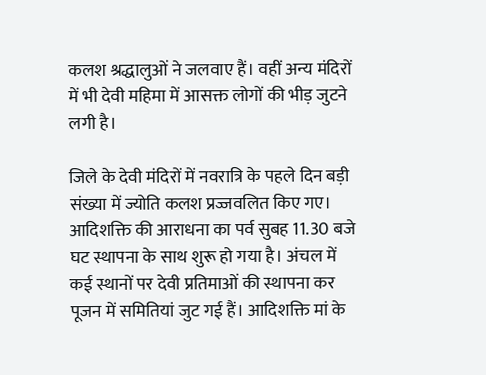कलश श्रद्धालुओं ने जलवाए हैं। वहीं अन्य मंदिरों में भी देवी महिमा में आसक्त लोगों की भीड़ जुटने लगी है।

जिले के देवी मंदिरों में नवरात्रि के पहले दिन बड़ी संख्या में ज्योति कलश प्रज्जवलित किए गए। आदिशक्ति की आराधना का पर्व सुबह 11.30 बजे घट स्थापना के साथ शुरू हो गया है। अंचल में कई स्थानों पर देवी प्रतिमाओं की स्थापना कर पूजन में समितियां जुट गई हैं। आदिशक्ति मां के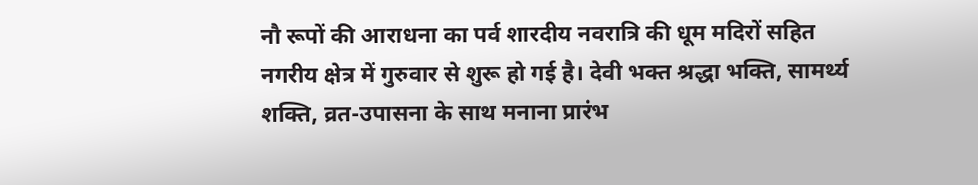नौ रूपों की आराधना का पर्व शारदीय नवरात्रि की धूम मदिरों सहित नगरीय क्षेत्र में गुरुवार से शुरू हो गई है। देवी भक्त श्रद्धा भक्ति, सामर्थ्य शक्ति, व्रत-उपासना के साथ मनाना प्रारंभ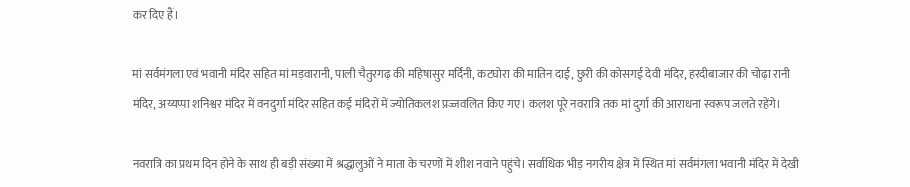कर दिए हैं।

मां सर्वमंगला एवं भवानी मंदिर सहित मां मड़वारानी, पाली चैतुरगढ़ की महिषासुर मर्दिनी, कटघोरा की मातिन दाई, छुरी की कोसगई देवी मंदिर, हरदीबाजार की चोढ़ा रानी मंदिर, अय्यप्पा शनिश्वर मंदिर में वनदुर्गा मंदिर सहित कई मंदिरों में ज्योतिकलश प्रज्जवलित किए गए। कलश पूरे नवरात्रि तक मां दुर्गा की आराधना स्वरूप जलते रहेंगे।

नवरात्रि का प्रथम दिन होने के साथ ही बड़ी संख्या में श्रद्धालुओं ने माता के चरणों में शीश नवाने पहुंचे। सर्वाधिक भीड़ नगरीय क्षेत्र में स्थित मां सर्वमंगला भवानी मंदिर में देखी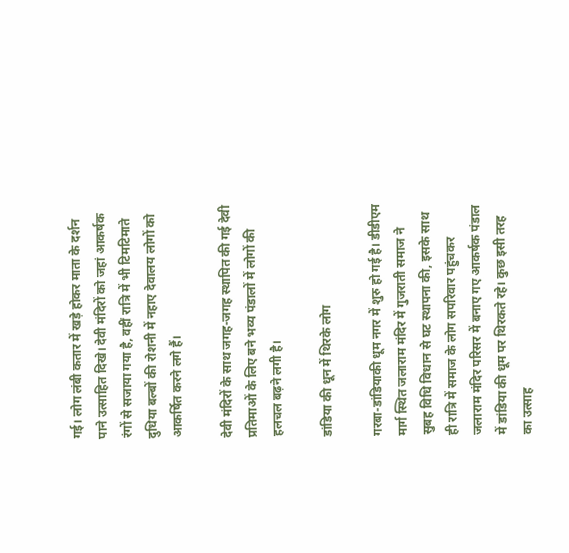गई। लोग लंबी कतार में खड़े होकर माता के दर्शन पाने उत्साहित दिखे। देवी मंदिरों को जहां आकर्षक रंगों से सजाया गया है, वहीं रात्रि में भी टिमटिमाते दुधिया बल्बों की रोशनी में नहाए देवालय लोगों को आकर्षित करने लगे हैं।

देवी मंदिरों के साथ जगह-जगह स्थापित की गई देवी प्रतिमाओं के लिए बने भव्य पंडालों में लोगों की हलचल बढ़ने लगी है।

डांडिया की धून में थिरके लोग

गरबा-डांडियाकी धूम नगर में शुरु हो गई है। डीडीएम मार्ग स्थित जलाराम मंदिर में गुजराती समाज ने सुबह विधि विधान से घट स्थापना की, इसके साथ ही रात्रि में समाज के लोग सपरिवार पहुंचकर जलाराम मंदिर परिसर में बनाए गए आकर्षक पंडाल में डांडिया की धूम पर थिरकते रहे। कुछ इसी तरह का उत्साह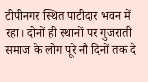टीपीनगर स्थित पाटीदार भवन में रहा। दोनों ही स्थानों पर गुजराती समाज के लोग पूरे नौ दिनों तक दे